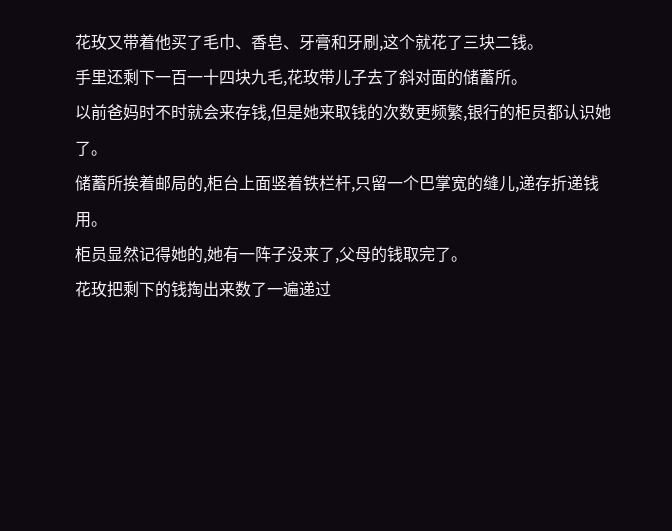花玫又带着他买了毛巾、香皂、牙膏和牙刷,这个就花了三块二钱。
手里还剩下一百一十四块九毛,花玫带儿子去了斜对面的储蓄所。
以前爸妈时不时就会来存钱,但是她来取钱的次数更频繁,银行的柜员都认识她了。
储蓄所挨着邮局的,柜台上面竖着铁栏杆,只留一个巴掌宽的缝儿,递存折递钱用。
柜员显然记得她的,她有一阵子没来了,父母的钱取完了。
花玫把剩下的钱掏出来数了一遍递过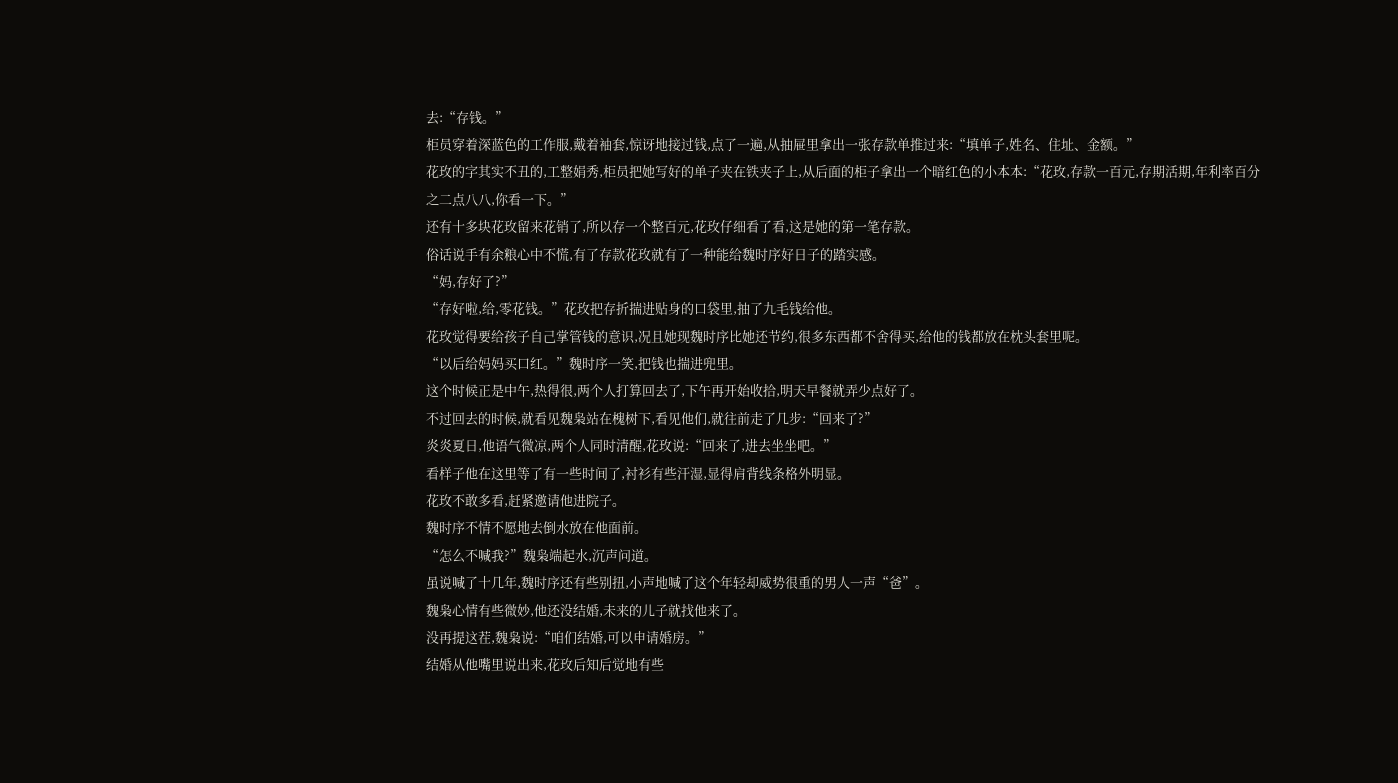去:“存钱。”
柜员穿着深蓝色的工作服,戴着袖套,惊讶地接过钱,点了一遍,从抽屉里拿出一张存款单推过来:“填单子,姓名、住址、金额。”
花玫的字其实不丑的,工整娟秀,柜员把她写好的单子夹在铁夹子上,从后面的柜子拿出一个暗红色的小本本:“花玫,存款一百元,存期活期,年利率百分之二点八八,你看一下。”
还有十多块花玫留来花销了,所以存一个整百元,花玫仔细看了看,这是她的第一笔存款。
俗话说手有余粮心中不慌,有了存款花玫就有了一种能给魏时序好日子的踏实感。
“妈,存好了?”
“存好啦,给,零花钱。”花玫把存折揣进贴身的口袋里,抽了九毛钱给他。
花玫觉得要给孩子自己掌管钱的意识,况且她现魏时序比她还节约,很多东西都不舍得买,给他的钱都放在枕头套里呢。
“以后给妈妈买口红。”魏时序一笑,把钱也揣进兜里。
这个时候正是中午,热得很,两个人打算回去了,下午再开始收拾,明天早餐就弄少点好了。
不过回去的时候,就看见魏枭站在槐树下,看见他们,就往前走了几步:“回来了?”
炎炎夏日,他语气微凉,两个人同时清醒,花玫说:“回来了,进去坐坐吧。”
看样子他在这里等了有一些时间了,衬衫有些汗湿,显得肩背线条格外明显。
花玫不敢多看,赶紧邀请他进院子。
魏时序不情不愿地去倒水放在他面前。
“怎么不喊我?”魏枭端起水,沉声问道。
虽说喊了十几年,魏时序还有些别扭,小声地喊了这个年轻却威势很重的男人一声“爸”。
魏枭心情有些微妙,他还没结婚,未来的儿子就找他来了。
没再提这茬,魏枭说:“咱们结婚,可以申请婚房。”
结婚从他嘴里说出来,花玫后知后觉地有些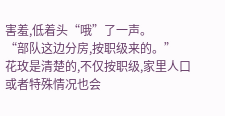害羞,低着头“哦”了一声。
“部队这边分房,按职级来的。”
花玫是清楚的,不仅按职级,家里人口或者特殊情况也会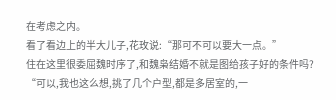在考虑之内。
看了看边上的半大儿子,花玫说:“那可不可以要大一点。”
住在这里很委屈魏时序了,和魏枭结婚不就是图给孩子好的条件吗?
“可以,我也这么想,挑了几个户型,都是多居室的,一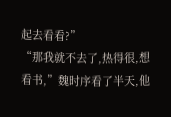起去看看?”
“那我就不去了,热得很,想看书,”魏时序看了半天,他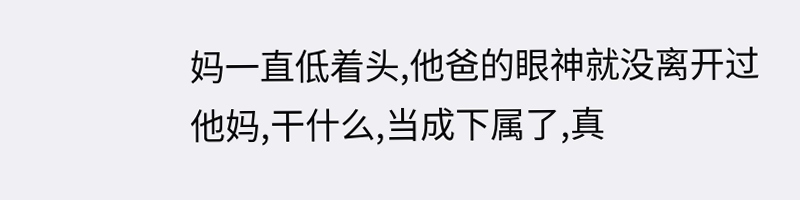妈一直低着头,他爸的眼神就没离开过他妈,干什么,当成下属了,真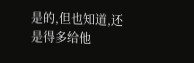是的,但也知道,还是得多给他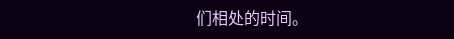们相处的时间。